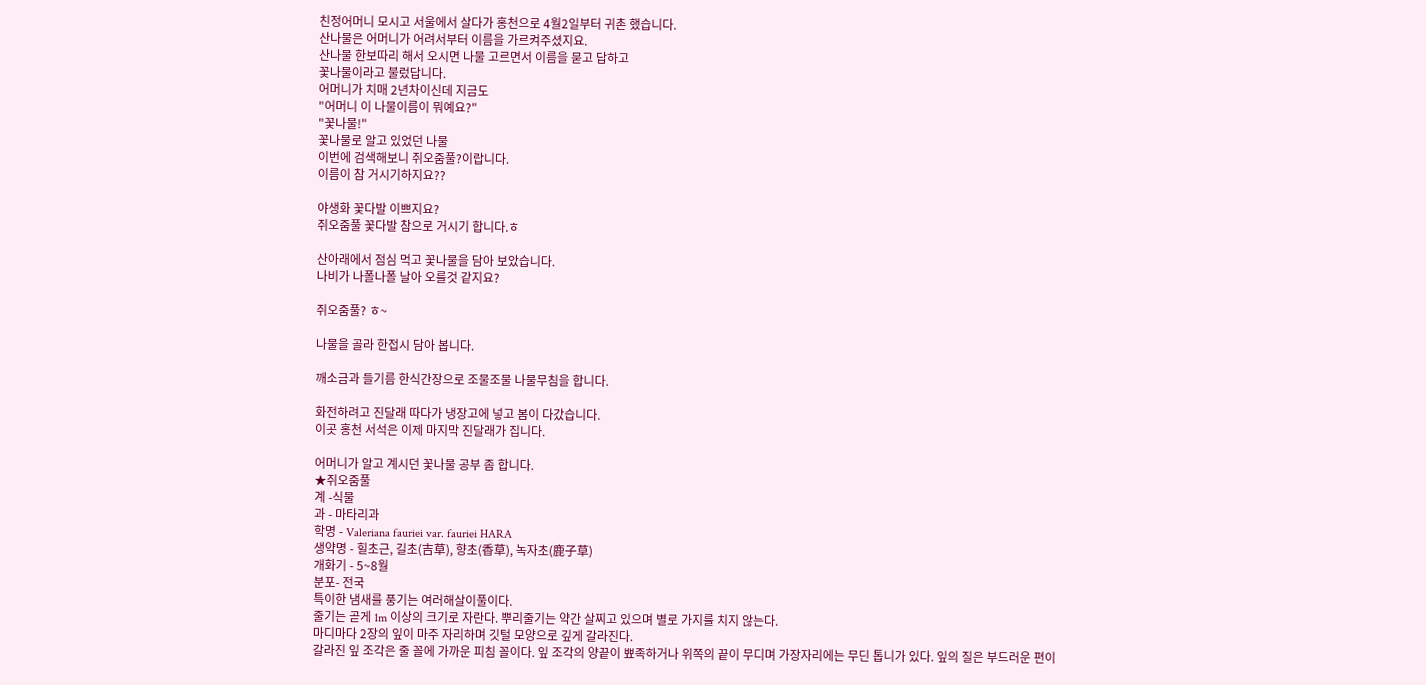친정어머니 모시고 서울에서 살다가 홍천으로 4월2일부터 귀촌 했습니다.
산나물은 어머니가 어려서부터 이름을 가르켜주셨지요.
산나물 한보따리 해서 오시면 나물 고르면서 이름을 묻고 답하고
꽃나물이라고 불렀답니다.
어머니가 치매 2년차이신데 지금도
"어머니 이 나물이름이 뭐예요?"
"꽃나물!"
꽃나물로 알고 있었던 나물
이번에 검색해보니 쥐오줌풀?이랍니다.
이름이 참 거시기하지요??

야생화 꽃다발 이쁘지요?
쥐오줌풀 꽃다발 참으로 거시기 합니다.ㅎ

산아래에서 점심 먹고 꽃나물을 담아 보았습니다.
나비가 나폴나폴 날아 오를것 같지요?

쥐오줌풀? ㅎ~

나물을 골라 한접시 담아 봅니다.

깨소금과 들기름 한식간장으로 조물조물 나물무침을 합니다.

화전하려고 진달래 따다가 냉장고에 넣고 봄이 다갔습니다.
이곳 홍천 서석은 이제 마지막 진달래가 집니다.

어머니가 알고 계시던 꽃나물 공부 좀 합니다.
★쥐오줌풀
계 -식물
과 - 마타리과
학명 - Valeriana fauriei var. fauriei HARA
생약명 - 힐초근, 길초(吉草), 향초(香草), 녹자초(鹿子草)
개화기 - 5~8월
분포- 전국
특이한 냄새를 풍기는 여러해살이풀이다.
줄기는 곧게 1m 이상의 크기로 자란다. 뿌리줄기는 약간 살찌고 있으며 별로 가지를 치지 않는다.
마디마다 2장의 잎이 마주 자리하며 깃털 모양으로 깊게 갈라진다.
갈라진 잎 조각은 줄 꼴에 가까운 피침 꼴이다. 잎 조각의 양끝이 뾰족하거나 위쪽의 끝이 무디며 가장자리에는 무딘 톱니가 있다. 잎의 질은 부드러운 편이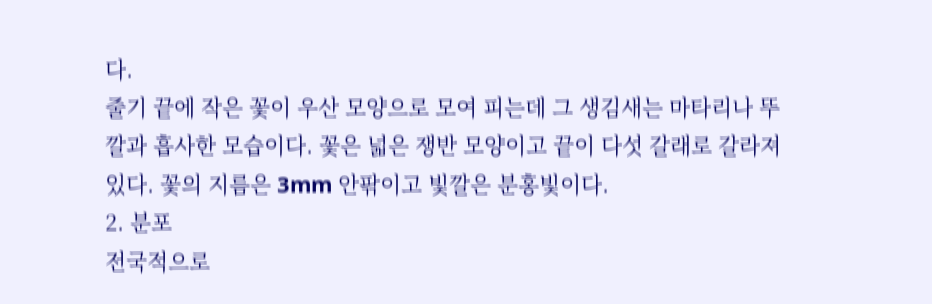다.
줄기 끝에 작은 꽃이 우산 모양으로 모여 피는데 그 생김새는 마타리나 뚜깔과 흡사한 모습이다. 꽃은 넓은 쟁반 모양이고 끝이 다섯 갈래로 갈라져 있다. 꽃의 지름은 3mm 안팎이고 빛깔은 분홍빛이다.
2. 분포
전국적으로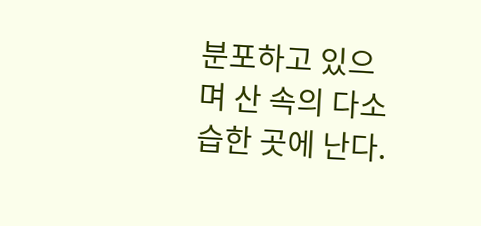분포하고 있으며 산 속의 다소 습한 곳에 난다.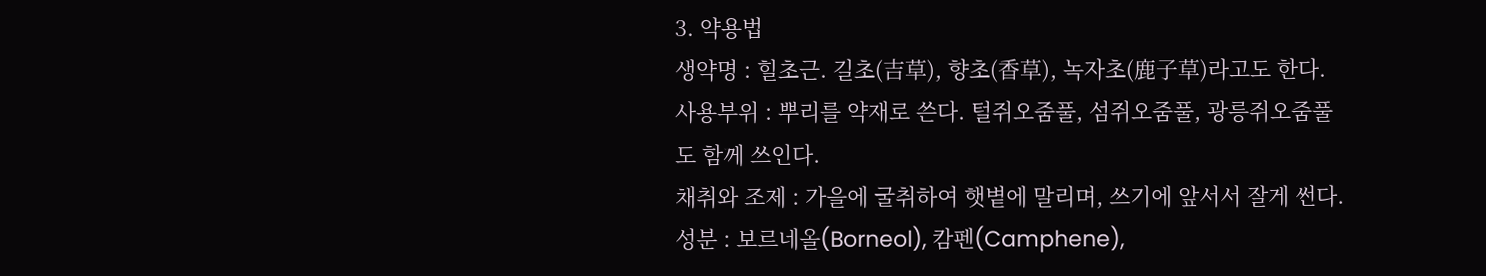3. 약용법
생약명 : 힐초근. 길초(吉草), 향초(香草), 녹자초(鹿子草)라고도 한다.
사용부위 : 뿌리를 약재로 쓴다. 털쥐오줌풀, 섬쥐오줌풀, 광릉쥐오줌풀도 함께 쓰인다.
채취와 조제 : 가을에 굴취하여 햇볕에 말리며, 쓰기에 앞서서 잘게 썬다.
성분 : 보르네올(Borneol), 캄펜(Camphene),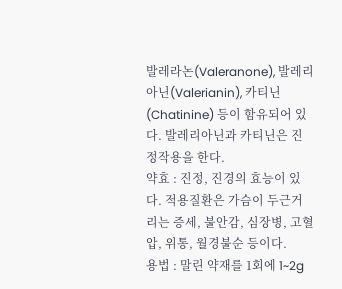발레라논(Valeranone), 발레리아닌(Valerianin), 카티닌(Chatinine) 등이 함유되어 있다. 발레리아닌과 카티닌은 진정작용을 한다.
약효 : 진정, 진경의 효능이 있다. 적용질환은 가슴이 두근거리는 증세, 불안감, 심장병, 고혈압, 위통, 월경불순 등이다.
용법 : 말린 약재를 1회에 1~2g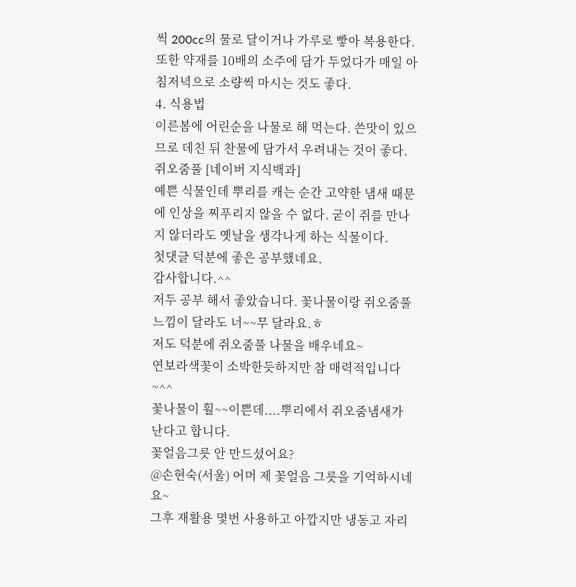씩 200cc의 물로 달이거나 가루로 빻아 복용한다. 또한 약재를 10배의 소주에 담가 두었다가 매일 아침저녁으로 소량씩 마시는 것도 좋다.
4. 식용법
이른봄에 어린순을 나물로 해 먹는다. 쓴맛이 있으므로 데친 뒤 찬물에 담가서 우려내는 것이 좋다.
쥐오줌풀 [네이버 지식백과]
예쁜 식물인데 뿌리를 캐는 순간 고약한 냄새 때문에 인상을 찌푸리지 않을 수 없다. 굳이 쥐를 만나지 않더라도 옛날을 생각나게 하는 식물이다.
첫댓글 덕분에 좋은 공부했네요.
감사합니다.^^
저두 공부 해서 좋았습니다. 꽃나물이랑 쥐오줌풀 느낌이 달라도 너~~무 달라요.ㅎ
저도 덕분에 쥐오줌풀 나물을 배우네요~
연보라색꽃이 소박한듯하지만 참 매력적입니다~^^
꽃나물이 훨~~이쁜데....뿌리에서 쥐오줌냄새가 난다고 합니다.
꽃얼음그릇 안 만드셨어요?
@손현숙(서울) 어머 제 꽃얼음 그릇을 기억하시네요~
그후 재활용 몇번 사용하고 아깝지만 냉동고 자리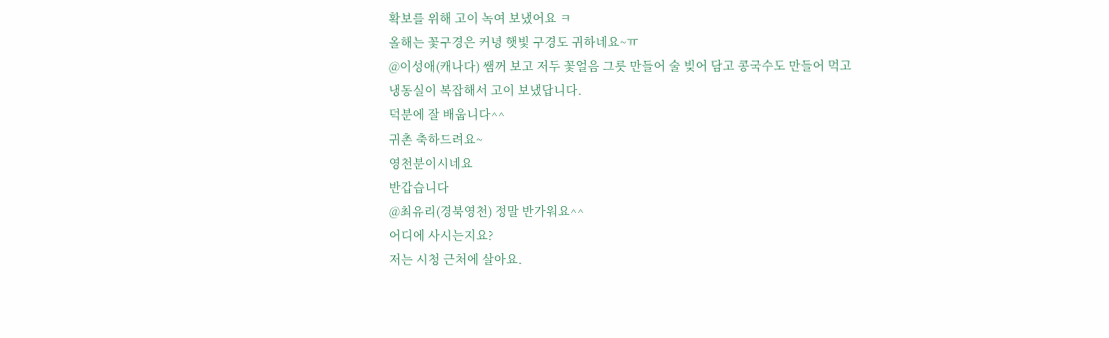확보를 위해 고이 녹여 보냈어요 ㅋ
올해는 꽃구경은 커녕 햇빛 구경도 귀하네요~ㅠ
@이성애(캐나다) 쌤꺼 보고 저두 꽃얼음 그릇 만들어 술 빚어 담고 콩국수도 만들어 먹고
냉동실이 복잡해서 고이 보냈답니다.
덕분에 잘 배웁니다^^
귀촌 축하드려요~
영천분이시네요
반갑습니다
@최유리(경북영천) 정말 반가워요^^
어디에 사시는지요?
저는 시청 근처에 살아요.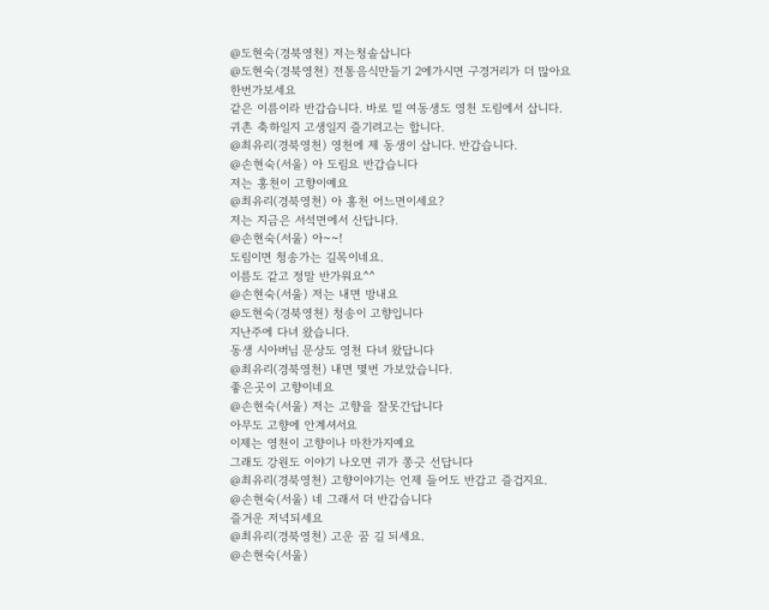@도현숙(경북영천) 저는청솔삽니다
@도현숙(경북영천) 전통음식만들기 2에가시면 구경거리가 더 많아요
한번가보세요
같은 이름이라 반갑습니다. 바로 밑 여동생도 영천 도림에서 삽니다.
귀촌 축하일지 고생일지 즐기려고는 합니다.
@최유리(경북영천) 영천에 제 동생이 삽니다. 반갑습니다.
@손현숙(서울) 아 도림요 반갑습니다
저는 홍천이 고향이예요
@최유리(경북영천) 아 홍천 어느면이세요?
저는 지금은 서석면에서 산답니다.
@손현숙(서울) 아~~!
도림이면 청송가는 길목이네요.
이름도 같고 정말 반가워요^^
@손현숙(서울) 저는 내면 방내요
@도현숙(경북영천) 청송이 고향입니다
지난주에 다녀 왔습니다.
동생 시아버님 문상도 영천 다녀 왔답니다
@최유리(경북영천) 내면 몇번 가보았습니다.
좋은곳이 고향이네요
@손현숙(서울) 저는 고향을 잘못간답니다
아무도 고향에 안계셔서요
이제는 영천이 고향이나 마찬가지예요
그래도 강원도 이야기 나오면 귀가 쫑긋 선답니다
@최유리(경북영천) 고향이야기는 언제 들어도 반갑고 즐겁지요.
@손현숙(서울) 네 그래서 더 반갑습니다
즐거운 저녁되세요
@최유리(경북영천) 고운 꿈 길 되세요.
@손현숙(서울)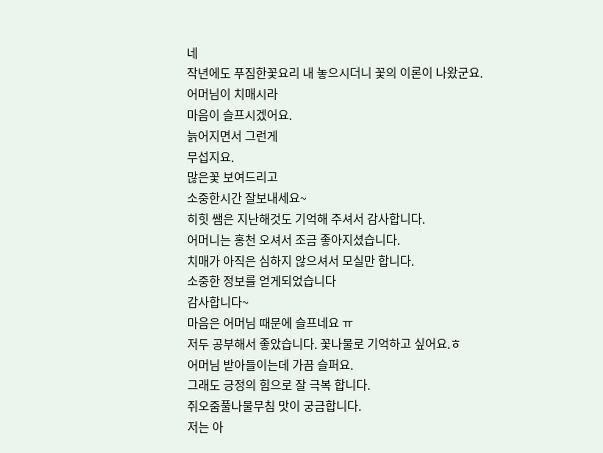네
작년에도 푸짐한꽃요리 내 놓으시더니 꽃의 이론이 나왔군요.
어머님이 치매시라
마음이 슬프시겠어요.
늙어지면서 그런게
무섭지요.
많은꽃 보여드리고
소중한시간 잘보내세요~
히힛 쌤은 지난해것도 기억해 주셔서 감사합니다.
어머니는 홍천 오셔서 조금 좋아지셨습니다.
치매가 아직은 심하지 않으셔서 모실만 합니다.
소중한 정보를 얻게되었습니다
감사합니다~
마음은 어머님 때문에 슬프네요 ㅠ
저두 공부해서 좋았습니다. 꽃나물로 기억하고 싶어요.ㅎ
어머님 받아들이는데 가끔 슬퍼요.
그래도 긍정의 힘으로 잘 극복 합니다.
쥐오줌풀나물무침 맛이 궁금합니다.
저는 아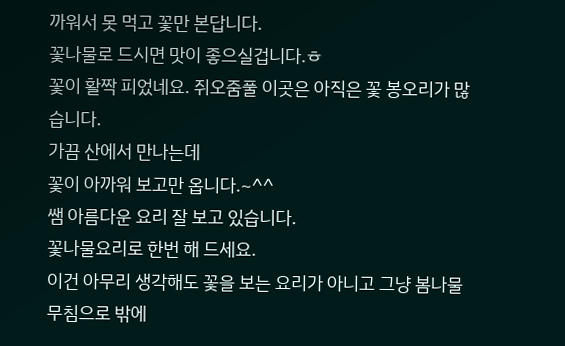까워서 못 먹고 꽃만 본답니다.
꽃나물로 드시면 맛이 좋으실겁니다.ㅎ
꽃이 활짝 피었네요. 쥐오줌풀 이곳은 아직은 꽃 봉오리가 많습니다.
가끔 산에서 만나는데
꽃이 아까워 보고만 옵니다.~^^
쌤 아름다운 요리 잘 보고 있습니다.
꽃나물요리로 한번 해 드세요.
이건 아무리 생각해도 꽃을 보는 요리가 아니고 그냥 봄나물 무침으로 밖에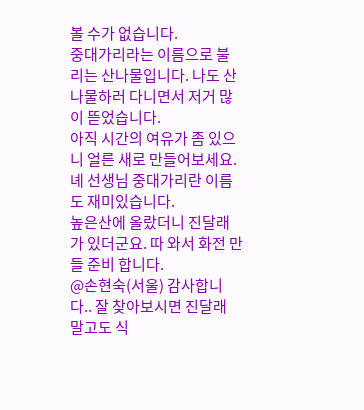볼 수가 없습니다.
중대가리라는 이름으로 불리는 산나물입니다. 나도 산나물하러 다니면서 저거 많이 뜯었습니다.
아직 시간의 여유가 좀 있으니 얼른 새로 만들어보세요.
녜 선생님 중대가리란 이름도 재미있습니다.
높은산에 올랐더니 진달래가 있더군요. 따 와서 화전 만들 준비 합니다.
@손현숙(서울) 감사합니다.. 잘 찾아보시면 진달래 말고도 식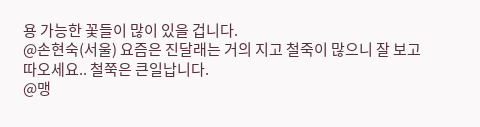용 가능한 꽃들이 많이 있을 겁니다.
@손현숙(서울) 요즘은 진달래는 거의 지고 철죽이 많으니 잘 보고 따오세요.. 철쭉은 큰일납니다.
@맹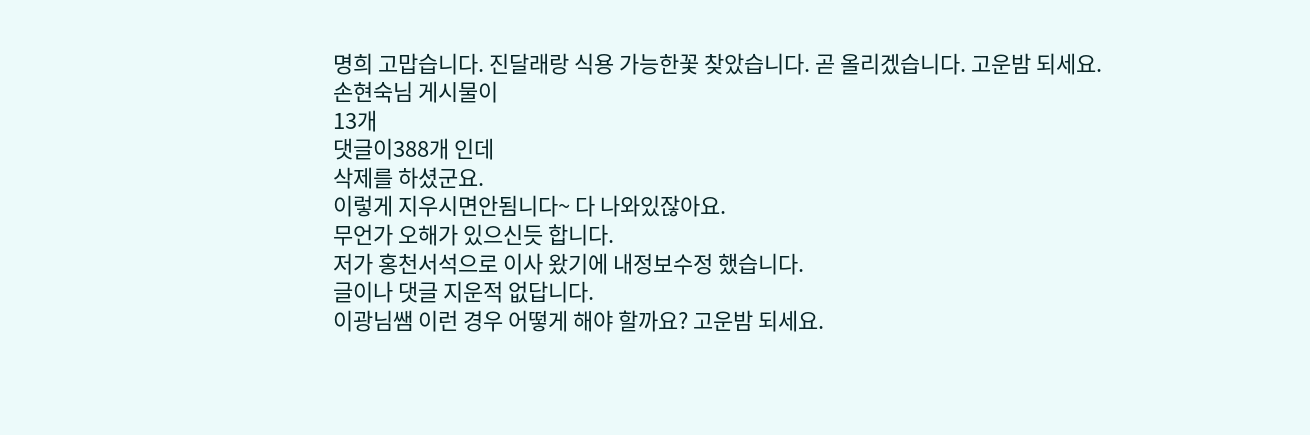명희 고맙습니다. 진달래랑 식용 가능한꽃 찾았습니다. 곧 올리겠습니다. 고운밤 되세요.
손현숙님 게시물이
13개
댓글이388개 인데
삭제를 하셨군요.
이렇게 지우시면안됨니다~ 다 나와있잖아요.
무언가 오해가 있으신듯 합니다.
저가 홍천서석으로 이사 왔기에 내정보수정 했습니다.
글이나 댓글 지운적 없답니다.
이광님쌤 이런 경우 어떻게 해야 할까요? 고운밤 되세요.